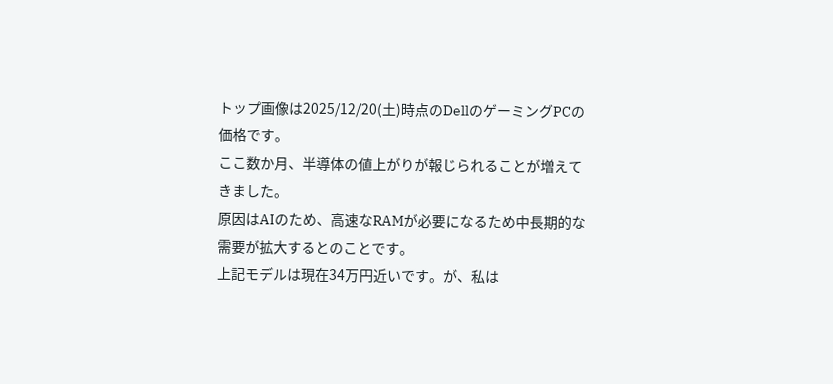トップ画像は2025/12/20(土)時点のDellのゲーミングPCの価格です。
ここ数か月、半導体の値上がりが報じられることが増えてきました。
原因はAIのため、高速なRAMが必要になるため中長期的な需要が拡大するとのことです。
上記モデルは現在34万円近いです。が、私は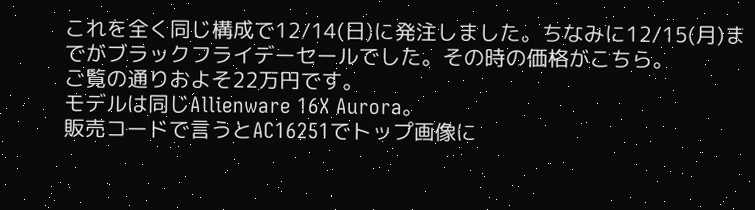これを全く同じ構成で12/14(日)に発注しました。ちなみに12/15(月)までがブラックフライデーセールでした。その時の価格がこちら。
ご覧の通りおよそ22万円です。
モデルは同じAllienware 16X Aurora。
販売コードで言うとAC16251でトップ画像に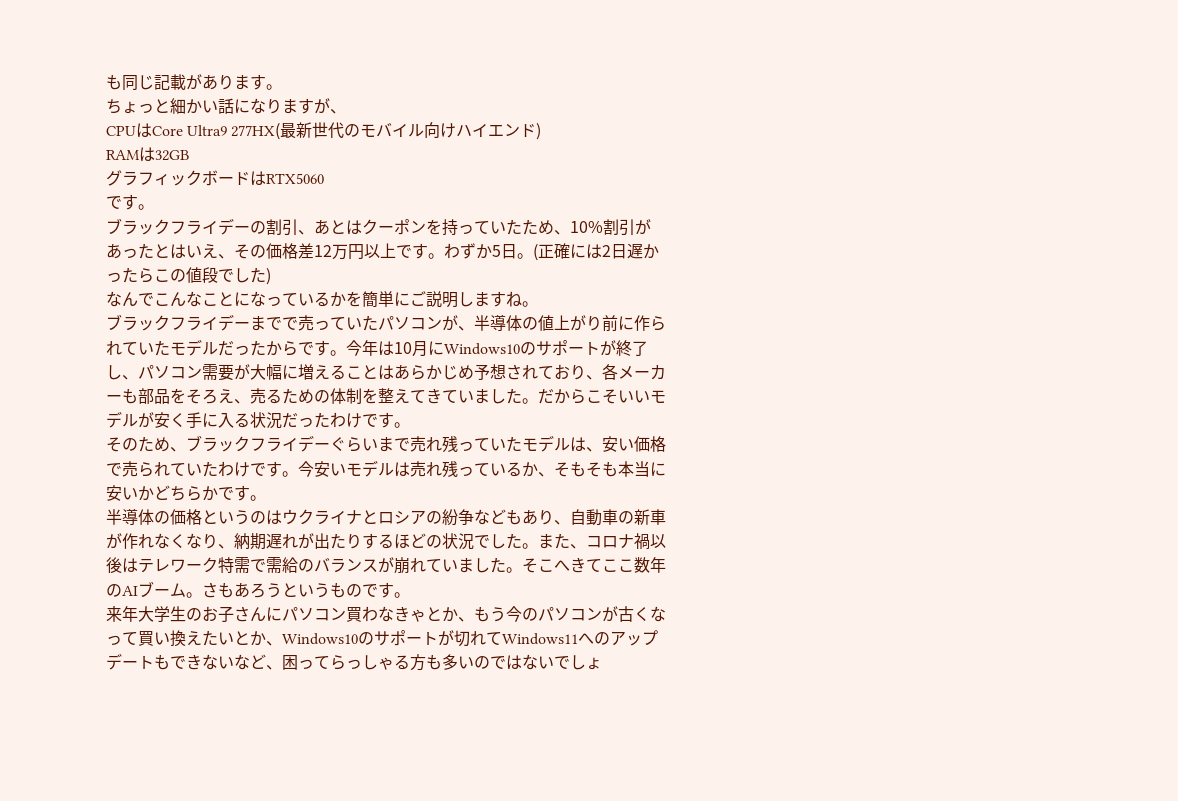も同じ記載があります。
ちょっと細かい話になりますが、
CPUはCore Ultra9 277HX(最新世代のモバイル向けハイエンド)
RAMは32GB
グラフィックボードはRTX5060
です。
ブラックフライデーの割引、あとはクーポンを持っていたため、10%割引があったとはいえ、その価格差12万円以上です。わずか5日。(正確には2日遅かったらこの値段でした)
なんでこんなことになっているかを簡単にご説明しますね。
ブラックフライデーまでで売っていたパソコンが、半導体の値上がり前に作られていたモデルだったからです。今年は10月にWindows10のサポートが終了し、パソコン需要が大幅に増えることはあらかじめ予想されており、各メーカーも部品をそろえ、売るための体制を整えてきていました。だからこそいいモデルが安く手に入る状況だったわけです。
そのため、ブラックフライデーぐらいまで売れ残っていたモデルは、安い価格で売られていたわけです。今安いモデルは売れ残っているか、そもそも本当に安いかどちらかです。
半導体の価格というのはウクライナとロシアの紛争などもあり、自動車の新車が作れなくなり、納期遅れが出たりするほどの状況でした。また、コロナ禍以後はテレワーク特需で需給のバランスが崩れていました。そこへきてここ数年のAIブーム。さもあろうというものです。
来年大学生のお子さんにパソコン買わなきゃとか、もう今のパソコンが古くなって買い換えたいとか、Windows10のサポートが切れてWindows11へのアップデートもできないなど、困ってらっしゃる方も多いのではないでしょ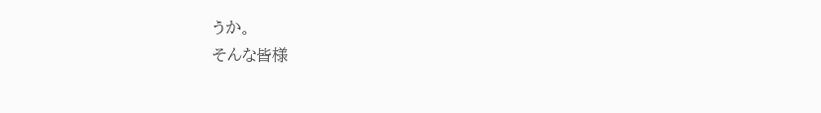うか。
そんな皆様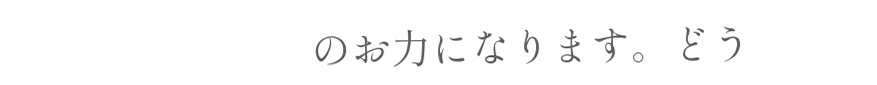のお力になります。どう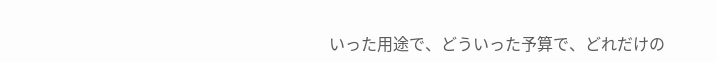いった用途で、どういった予算で、どれだけの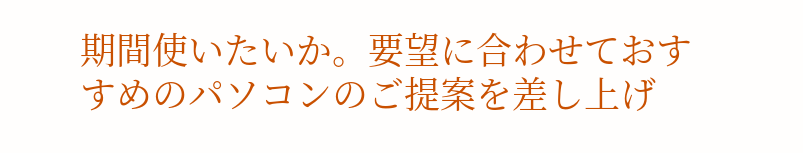期間使いたいか。要望に合わせておすすめのパソコンのご提案を差し上げ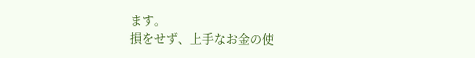ます。
損をせず、上手なお金の使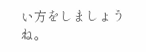い方をしましょうね。